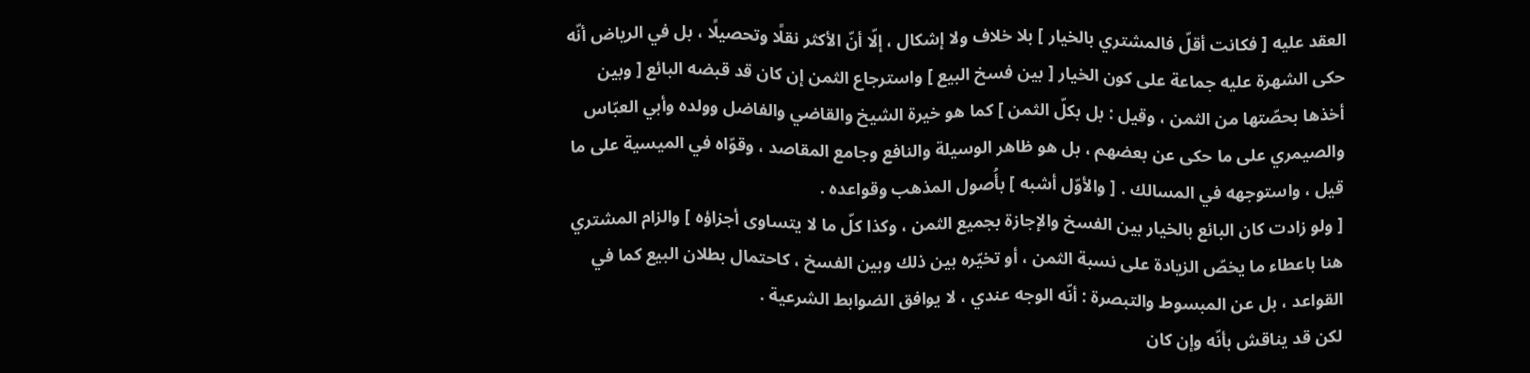العقد عليه [ فكانت أقلّ فالمشتري بالخيار ] بلا خلاف ولا إشكال ، إلّا أنّ الأكثر نقلًا وتحصيلًا ، بل في الرياض أنّه حكى الشهرة عليه جماعة على كون الخيار [ بين فسخ البيع ] واسترجاع الثمن إن كان قد قبضه البائع [ وبين أخذها بحصّتها من الثمن ، وقيل : بل بكلّ الثمن ] كما هو خيرة الشيخ والقاضي والفاضل وولده وأبي العبّاس والصيمري على ما حكى عن بعضهم ، بل هو ظاهر الوسيلة والنافع وجامع المقاصد ، وقوّاه في الميسية على ما قيل ، واستوجهه في المسالك . [ والأوّل أشبه ] بأُصول المذهب وقواعده .
[ ولو زادت كان البائع بالخيار بين الفسخ والإجازة بجميع الثمن ، وكذا كلّ ما لا يتساوى أجزاؤه ] والزام المشتري هنا باعطاء ما يخصّ الزيادة على نسبة الثمن ، أو تخيّره بين ذلك وبين الفسخ ، كاحتمال بطلان البيع كما في القواعد ، بل عن المبسوط والتبصرة : أنّه الوجه عندي ، لا يوافق الضوابط الشرعية .
لكن قد يناقش بأنّه وإن كان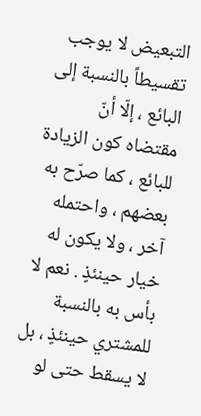التبعيض لا يوجب تقسيطاً بالنسبة إلى البائع ، إلّا أنّ مقتضاه كون الزيادة للبائع ، كما صرّح به بعضهم ، واحتمله آخر ، ولا يكون له خيار حينئذٍ . نعم لا بأس به بالنسبة للمشتري حينئذٍ ، بل لا يسقط حتى لو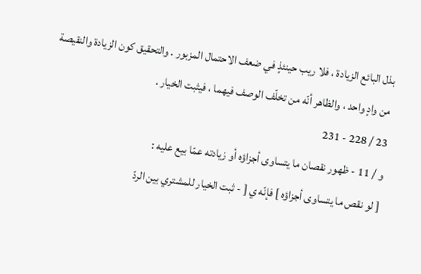بذل البائع الزيادة ، فلا ريب حينئذٍ في ضعف الاحتمال المزبور . والتحقيق كون الزيادة والنقيصة من وادٍ واحد ، والظاهر أنّه من تخلّف الوصف فيهما ، فيثبت الخيار .
23 / 228 - 231
و / 11 - ظهور نقصان ما يتساوى أجزاؤه أو زيادته عمّا بيع عليه :
[ لو نقص ما يتساوى أجزاؤه ] فإنّه ي [ - ثبت الخيار للمشتري بين الردّ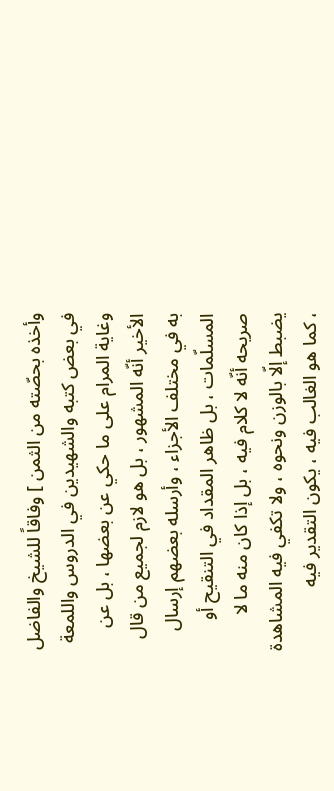وأخذه بحصّته من الثمن ] وفاقاً للشيخ والفاضل في بعض كتبه والشهيدين في الدروس واللمعة وغاية المرام على ما حكي عن بعضها ، بل عن الأخير أنّه المشهور ، بل هو لازم لجميع من قال به في مختلف الأجزاء ، وأرسله بعضهم إرسال المسلّمات ، بل ظاهر المقداد في التنقيح أو صريحه أنّه لا كلام فيه ، بل إذا كان منه ما لا يضبط إلّا بالوزن ونحوه ، ولا تكفي فيه المشاهدة ، كما هو الغالب فيه ، يكون التقدير فيه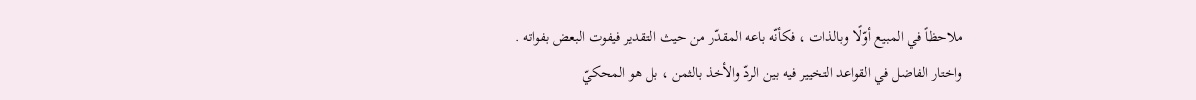ملاحظاً في المبيع أوّلًا وبالذات ، فكأنّه باعه المقدّر من حيث التقدير فيفوت البعض بفواته .
واختار الفاضل في القواعد التخيير فيه بين الردّ والأخذ بالثمن ، بل هو المحكيّ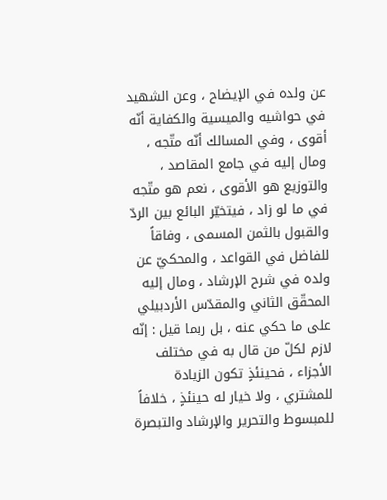عن ولده في الإيضاح ، وعن الشهيد في حواشيه والميسية والكفاية أنّه أقوى ، وفي المسالك أنّه متّجه ، ومال إليه في جامع المقاصد ، والتوزيع هو الأقوى ، نعم هو متّجه في ما لو زاد ، فيتخيّر البائع بين الردّ والقبول بالثمن المسمى ، وفاقاً للفاضل في القواعد ، والمحكيّ عن ولده في شرح الإرشاد ، ومال إليه المحقّق الثاني والمقدّس الأردبيلي على ما حكي عنه ، بل ربما قيل : إنّه لازم لكلّ من قال به في مختلف الأجزاء ، فحينئذٍ تكون الزيادة للمشتري ، ولا خيار له حينئذٍ ، خلافاً للمبسوط والتحرير والإرشاد والتبصرة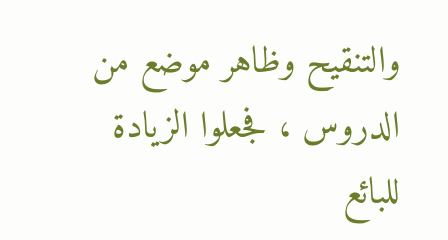والتنقيح وظاهر موضع من الدروس ، فجعلوا الزيادة للبائع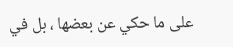على ما حكي عن بعضها ، بل في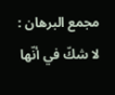مجمع البرهان : لا شكّ في أنّها